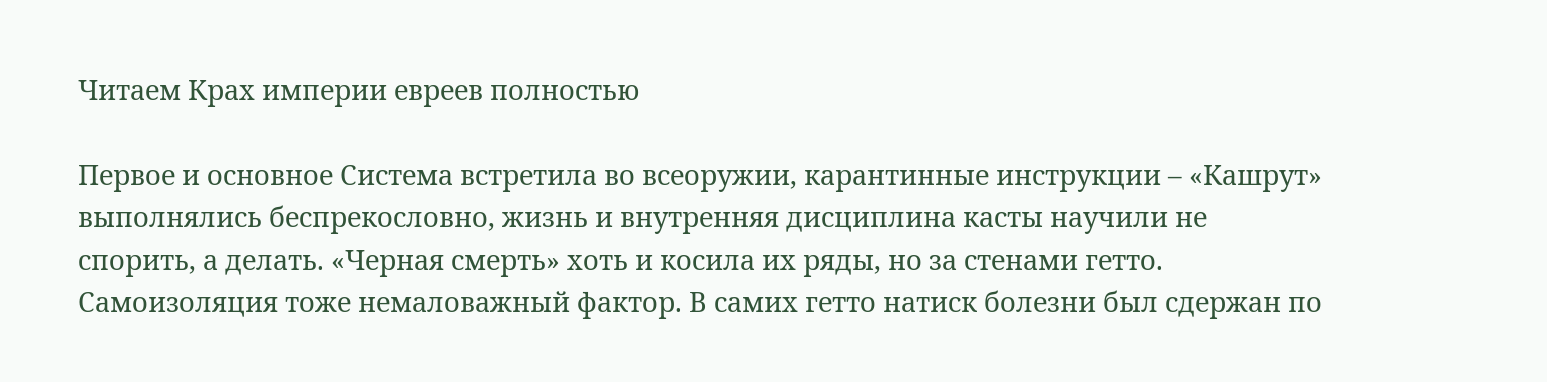Читаем Крах империи евреев полностью

Первое и основное Система встретила во всеоружии, карантинные инструкции – «Кашрут» выполнялись беспрекословно, жизнь и внутренняя дисциплина касты научили не спорить, а делать. «Черная смерть» хоть и косила их ряды, но за стенами гетто. Самоизоляция тоже немаловажный фактор. В самих гетто натиск болезни был сдержан по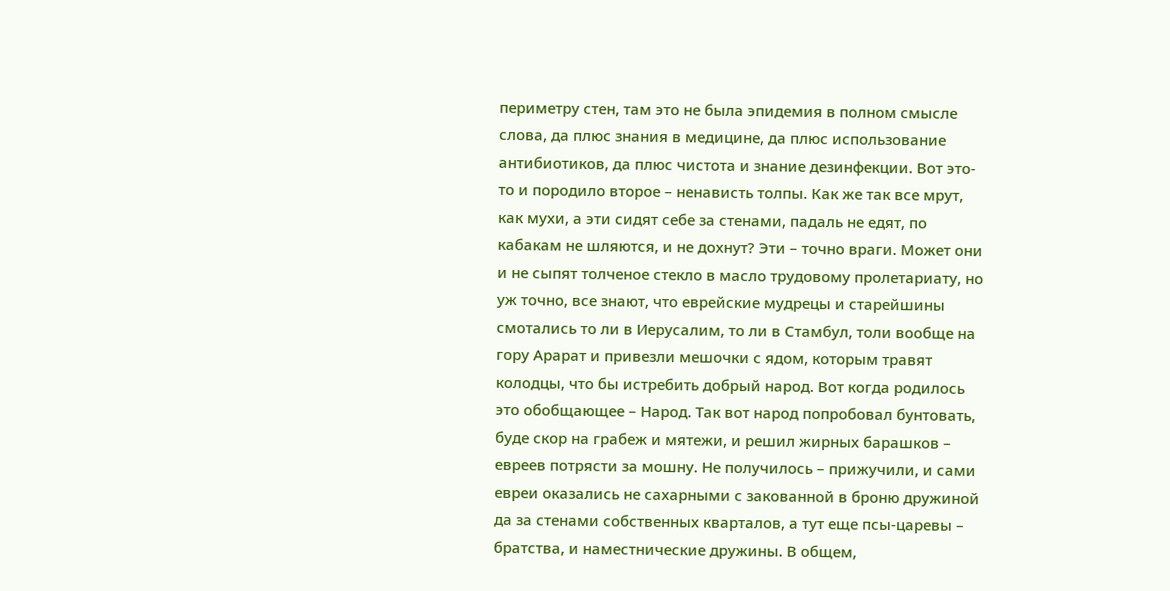периметру стен, там это не была эпидемия в полном смысле слова, да плюс знания в медицине, да плюс использование антибиотиков, да плюс чистота и знание дезинфекции. Вот это-то и породило второе – ненависть толпы. Как же так все мрут, как мухи, а эти сидят себе за стенами, падаль не едят, по кабакам не шляются, и не дохнут? Эти – точно враги. Может они и не сыпят толченое стекло в масло трудовому пролетариату, но уж точно, все знают, что еврейские мудрецы и старейшины смотались то ли в Иерусалим, то ли в Стамбул, толи вообще на гору Арарат и привезли мешочки с ядом, которым травят колодцы, что бы истребить добрый народ. Вот когда родилось это обобщающее – Народ. Так вот народ попробовал бунтовать, буде скор на грабеж и мятежи, и решил жирных барашков – евреев потрясти за мошну. Не получилось – прижучили, и сами евреи оказались не сахарными с закованной в броню дружиной да за стенами собственных кварталов, а тут еще псы-царевы – братства, и наместнические дружины. В общем,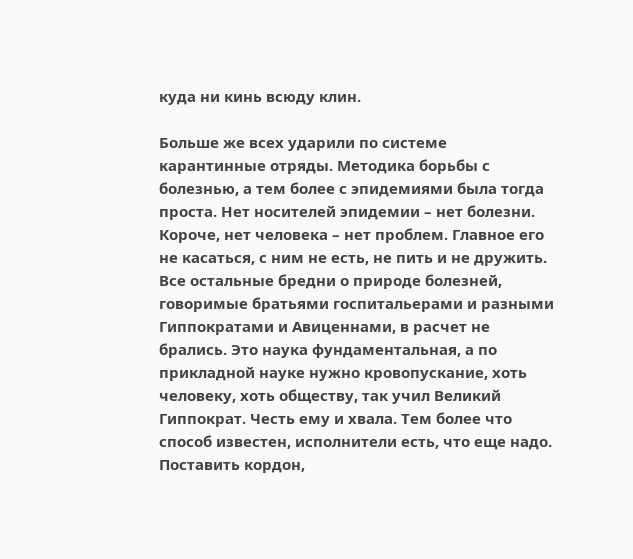куда ни кинь всюду клин.

Больше же всех ударили по системе карантинные отряды. Методика борьбы с болезнью, а тем более с эпидемиями была тогда проста. Нет носителей эпидемии – нет болезни. Короче, нет человека – нет проблем. Главное его не касаться, с ним не есть, не пить и не дружить. Все остальные бредни о природе болезней, говоримые братьями госпитальерами и разными Гиппократами и Авиценнами, в расчет не брались. Это наука фундаментальная, а по прикладной науке нужно кровопускание, хоть человеку, хоть обществу, так учил Великий Гиппократ. Честь ему и хвала. Тем более что способ известен, исполнители есть, что еще надо. Поставить кордон,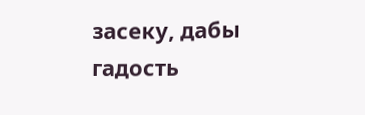засеку, дабы гадость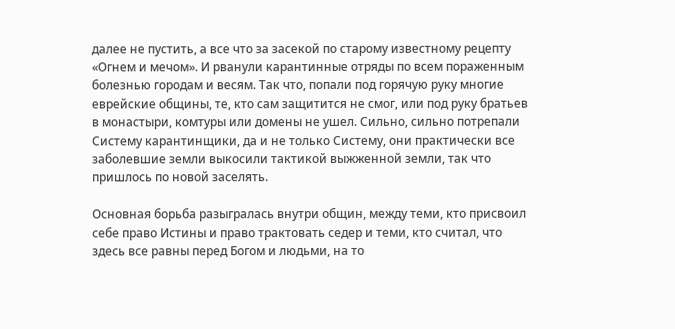далее не пустить, а все что за засекой по старому известному рецепту «Огнем и мечом». И рванули карантинные отряды по всем пораженным болезнью городам и весям. Так что, попали под горячую руку многие еврейские общины, те, кто сам защитится не смог, или под руку братьев в монастыри, комтуры или домены не ушел. Сильно, сильно потрепали Систему карантинщики, да и не только Систему, они практически все заболевшие земли выкосили тактикой выжженной земли, так что пришлось по новой заселять.

Основная борьба разыгралась внутри общин, между теми, кто присвоил себе право Истины и право трактовать седер и теми, кто считал, что здесь все равны перед Богом и людьми, на то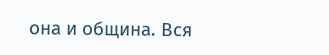она и община. Вся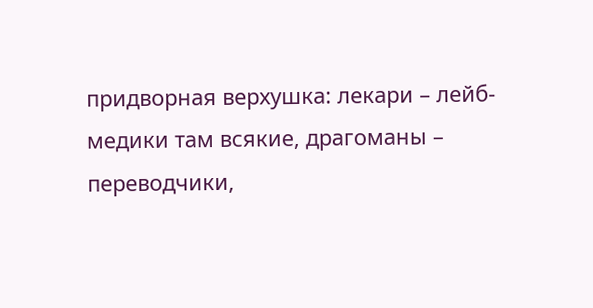придворная верхушка: лекари – лейб-медики там всякие, драгоманы – переводчики,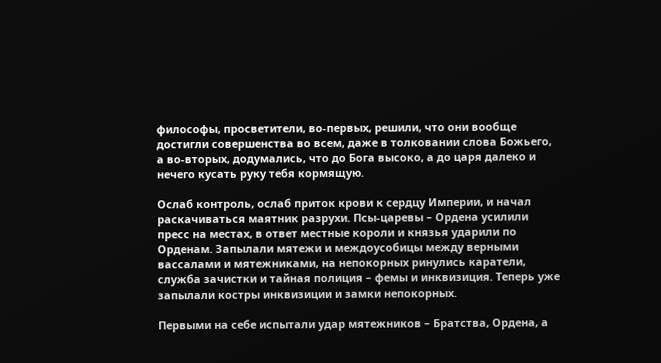философы, просветители, во-первых, решили, что они вообще достигли совершенства во всем, даже в толковании слова Божьего, а во-вторых, додумались, что до Бога высоко, а до царя далеко и нечего кусать руку тебя кормящую.

Ослаб контроль, ослаб приток крови к сердцу Империи, и начал раскачиваться маятник разрухи. Псы-царевы – Ордена усилили пресс на местах, в ответ местные короли и князья ударили по Орденам. Запылали мятежи и междоусобицы между верными вассалами и мятежниками, на непокорных ринулись каратели, служба зачистки и тайная полиция – фемы и инквизиция. Теперь уже запылали костры инквизиции и замки непокорных.

Первыми на себе испытали удар мятежников – Братства, Ордена, а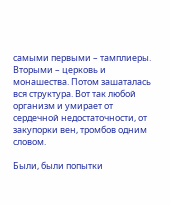самыми первыми – тамплиеры. Вторыми – церковь и монашества. Потом зашаталась вся структура. Вот так любой организм и умирает от сердечной недостаточности, от закупорки вен, тромбов одним словом.

Были, были попытки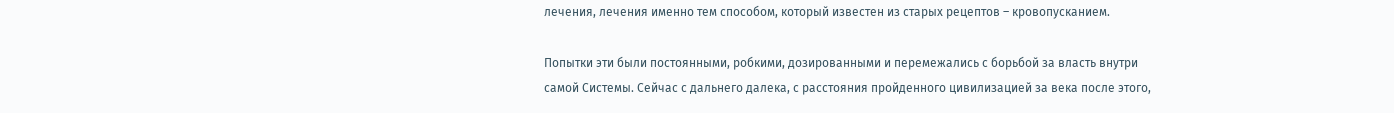лечения, лечения именно тем способом, который известен из старых рецептов – кровопусканием.

Попытки эти были постоянными, робкими, дозированными и перемежались с борьбой за власть внутри самой Системы. Сейчас с дальнего далека, с расстояния пройденного цивилизацией за века после этого,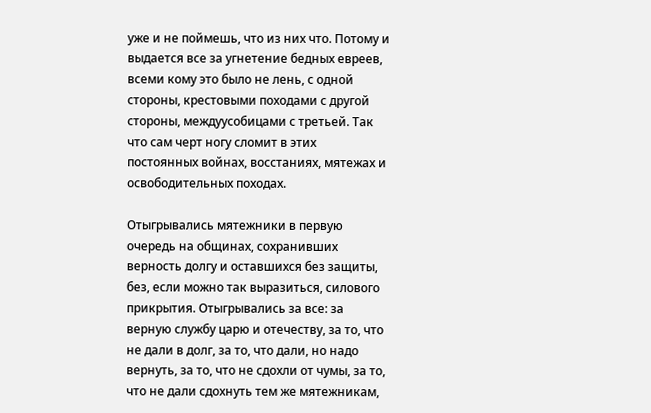уже и не поймешь, что из них что. Потому и выдается все за угнетение бедных евреев, всеми кому это было не лень, с одной стороны, крестовыми походами с другой стороны, междуусобицами с третьей. Так что сам черт ногу сломит в этих постоянных войнах, восстаниях, мятежах и освободительных походах.

Отыгрывались мятежники в первую очередь на общинах, сохранивших верность долгу и оставшихся без защиты, без, если можно так выразиться, силового прикрытия. Отыгрывались за все: за верную службу царю и отечеству, за то, что не дали в долг, за то, что дали, но надо вернуть, за то, что не сдохли от чумы, за то, что не дали сдохнуть тем же мятежникам,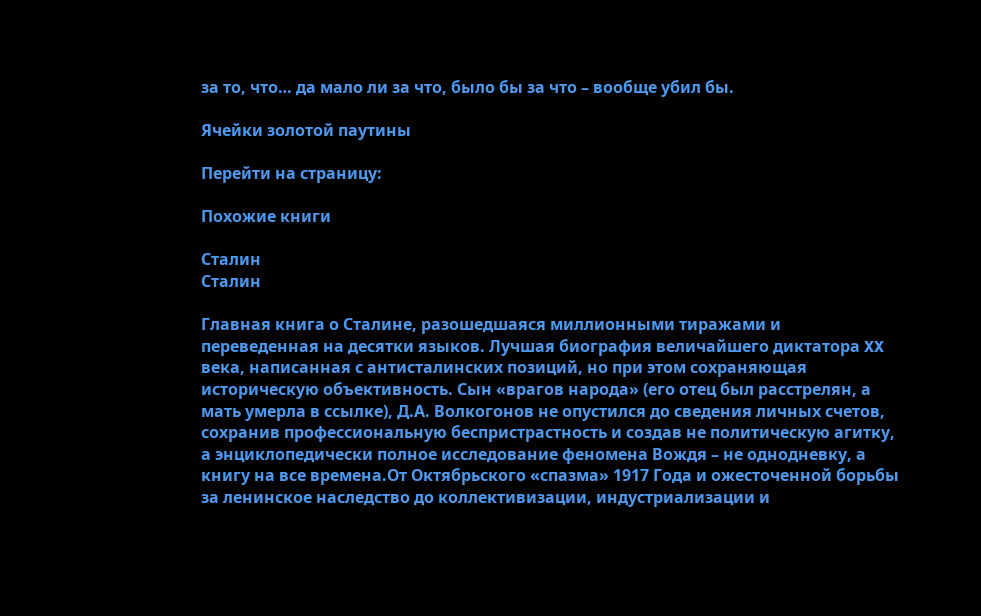за то, что… да мало ли за что, было бы за что – вообще убил бы.

Ячейки золотой паутины

Перейти на страницу:

Похожие книги

Сталин
Сталин

Главная книга о Сталине, разошедшаяся миллионными тиражами и переведенная на десятки языков. Лучшая биография величайшего диктатора XX века, написанная с антисталинских позиций, но при этом сохраняющая историческую объективность. Сын «врагов народа» (его отец был расстрелян, а мать умерла в ссылке), Д.А. Волкогонов не опустился до сведения личных счетов, сохранив профессиональную беспристрастность и создав не политическую агитку, а энциклопедически полное исследование феномена Вождя – не однодневку, а книгу на все времена.От Октябрьского «спазма» 1917 Года и ожесточенной борьбы за ленинское наследство до коллективизации, индустриализации и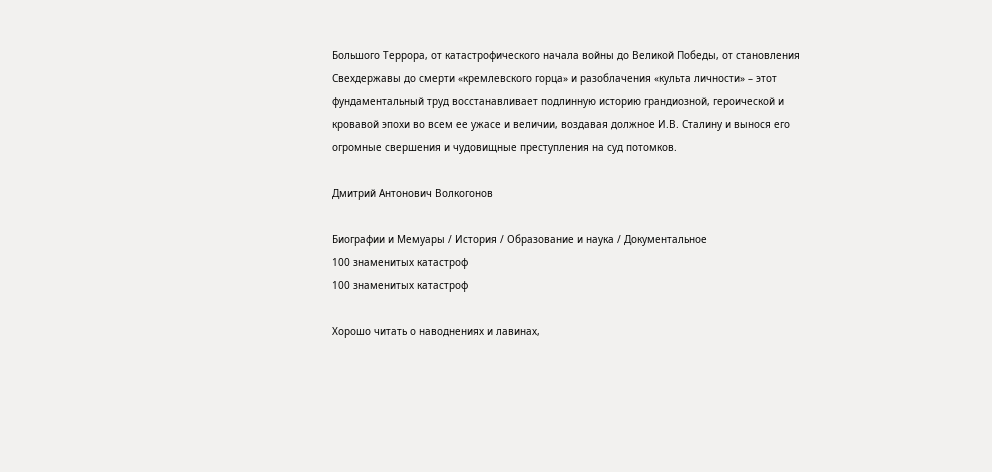Большого Террора, от катастрофического начала войны до Великой Победы, от становления Свехдержавы до смерти «кремлевского горца» и разоблачения «культа личности» – этот фундаментальный труд восстанавливает подлинную историю грандиозной, героической и кровавой эпохи во всем ее ужасе и величии, воздавая должное И.В. Сталину и вынося его огромные свершения и чудовищные преступления на суд потомков.

Дмитрий Антонович Волкогонов

Биографии и Мемуары / История / Образование и наука / Документальное
100 знаменитых катастроф
100 знаменитых катастроф

Хорошо читать о наводнениях и лавинах,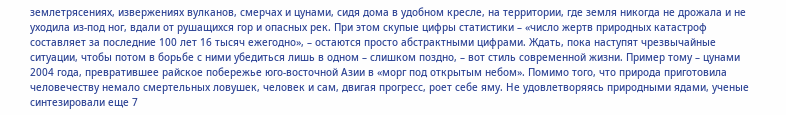землетрясениях, извержениях вулканов, смерчах и цунами, сидя дома в удобном кресле, на территории, где земля никогда не дрожала и не уходила из-под ног, вдали от рушащихся гор и опасных рек. При этом скупые цифры статистики – «число жертв природных катастроф составляет за последние 100 лет 16 тысяч ежегодно», – остаются просто абстрактными цифрами. Ждать, пока наступят чрезвычайные ситуации, чтобы потом в борьбе с ними убедиться лишь в одном – слишком поздно, – вот стиль современной жизни. Пример тому – цунами 2004 года, превратившее райское побережье юго-восточной Азии в «морг под открытым небом». Помимо того, что природа приготовила человечеству немало смертельных ловушек, человек и сам, двигая прогресс, роет себе яму. Не удовлетворяясь природными ядами, ученые синтезировали еще 7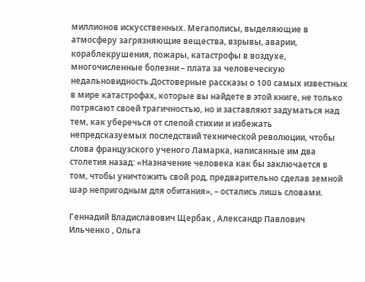миллионов искусственных. Мегаполисы, выделяющие в атмосферу загрязняющие вещества, взрывы, аварии, кораблекрушения, пожары, катастрофы в воздухе, многочисленные болезни – плата за человеческую недальновидность.Достоверные рассказы о 100 самых известных в мире катастрофах, которые вы найдете в этой книге, не только потрясают своей трагичностью, но и заставляют задуматься над тем, как уберечься от слепой стихии и избежать непредсказуемых последствий технической революции, чтобы слова французского ученого Ламарка, написанные им два столетия назад: «Назначение человека как бы заключается в том, чтобы уничтожить свой род, предварительно сделав земной шар непригодным для обитания», – остались лишь словами.

Геннадий Владиславович Щербак , Александр Павлович Ильченко , Ольга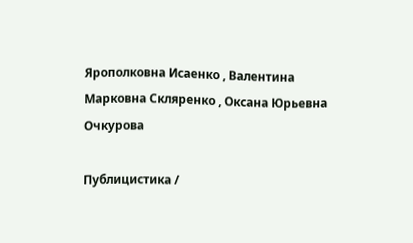Ярополковна Исаенко , Валентина Марковна Скляренко , Оксана Юрьевна Очкурова

Публицистика /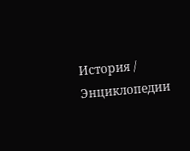История / Энциклопедии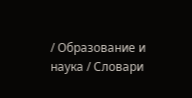/ Образование и наука / Словари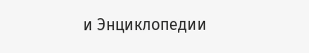и Энциклопедии